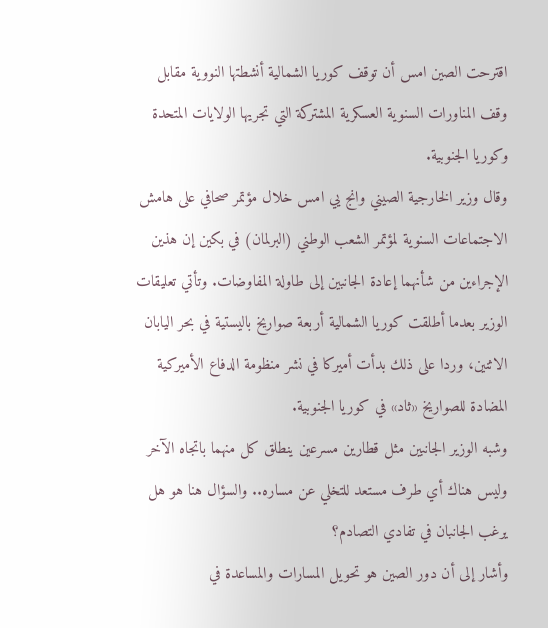اقترحت الصين امس أن توقف كوريا الشمالية أنشطتها النووية مقابل وقف المناورات السنوية العسكرية المشتركة التي تجريها الولايات المتحدة وكوريا الجنوبية.
وقال وزير الخارجية الصيني وانج يي امس خلال مؤتمر صحافي على هامش الاجتماعات السنوية لمؤتمر الشعب الوطني (البرلمان) في بكين إن هذين الإجراءين من شأنهما إعادة الجانبين إلى طاولة المفاوضات. وتأتي تعليقات الوزير بعدما أطلقت كوريا الشمالية أربعة صواريخ باليستية في بحر اليابان الاثنين، وردا على ذلك بدأت أميركا في نشر منظومة الدفاع الأميركية المضادة للصواريخ «ثاد» في كوريا الجنوبية.
وشبه الوزير الجانبين مثل قطارين مسرعين ينطلق كل منهما باتجاه الآخر وليس هناك أي طرف مستعد للتخلي عن مساره.. والسؤال هنا هو هل يرغب الجانبان في تفادي التصادم؟
وأشار إلى أن دور الصين هو تحويل المسارات والمساعدة في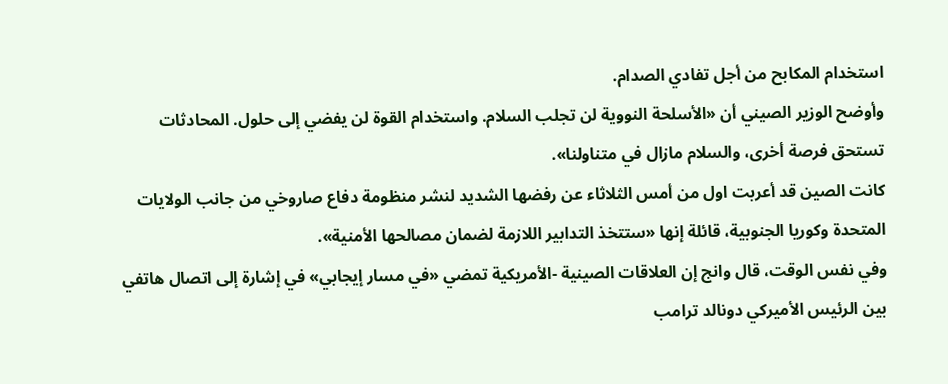استخدام المكابح من أجل تفادي الصدام.
وأوضح الوزير الصيني أن «الأسلحة النووية لن تجلب السلام. واستخدام القوة لن يفضي إلى حلول. المحادثات تستحق فرصة أخرى، والسلام مازال في متناولنا».
كانت الصين قد أعربت اول من أمس الثلاثاء عن رفضها الشديد لنشر منظومة دفاع صاروخي من جانب الولايات المتحدة وكوريا الجنوبية، قائلة إنها «ستتخذ التدابير اللازمة لضمان مصالحها الأمنية».
وفي نفس الوقت، قال وانج إن العلاقات الصينية -الأمريكية تمضي «في مسار إيجابي» في إشارة إلى اتصال هاتفي بين الرئيس الأميركي دونالد ترامب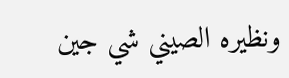ونظيره الصيني شي جين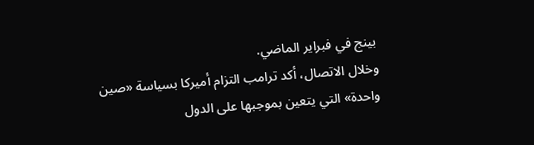بينج في فبراير الماضي.
وخلال الاتصال، أكد ترامب التزام أميركا بسياسة «صين واحدة» التي يتعين بموجبها على الدول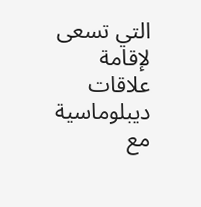التي تسعى لإقامة علاقات ديبلوماسية مع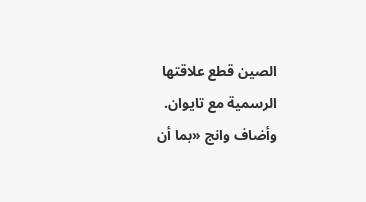الصين قطع علاقتها الرسمية مع تايوان.
وأضاف وانج «بما أن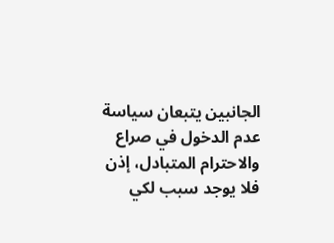الجانبين يتبعان سياسة عدم الدخول في صراع والاحترام المتبادل، إذن فلا يوجد سبب لكي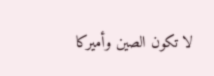لا تكون الصين وأميركا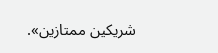شريكين ممتازين».